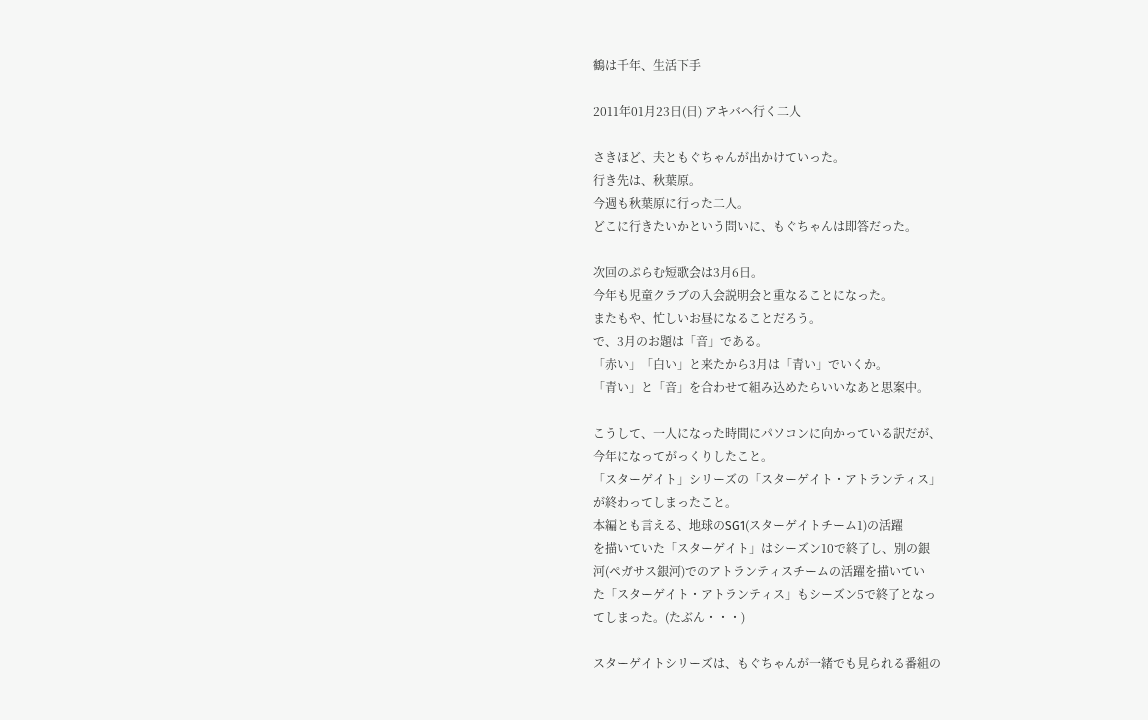鶴は千年、生活下手

2011年01月23日(日) アキバへ行く二人

さきほど、夫ともぐちゃんが出かけていった。
行き先は、秋葉原。
今週も秋葉原に行った二人。
どこに行きたいかという問いに、もぐちゃんは即答だった。

次回のぷらむ短歌会は3月6日。
今年も児童クラブの入会説明会と重なることになった。
またもや、忙しいお昼になることだろう。
で、3月のお題は「音」である。
「赤い」「白い」と来たから3月は「青い」でいくか。
「青い」と「音」を合わせて組み込めたらいいなあと思案中。

こうして、一人になった時間にパソコンに向かっている訳だが、
今年になってがっくりしたこと。
「スターゲイト」シリーズの「スターゲイト・アトランティス」
が終わってしまったこと。
本編とも言える、地球のSG1(スターゲイトチーム1)の活躍
を描いていた「スターゲイト」はシーズン10で終了し、別の銀
河(ペガサス銀河)でのアトランティスチームの活躍を描いてい
た「スターゲイト・アトランティス」もシーズン5で終了となっ
てしまった。(たぶん・・・)

スターゲイトシリーズは、もぐちゃんが一緒でも見られる番組の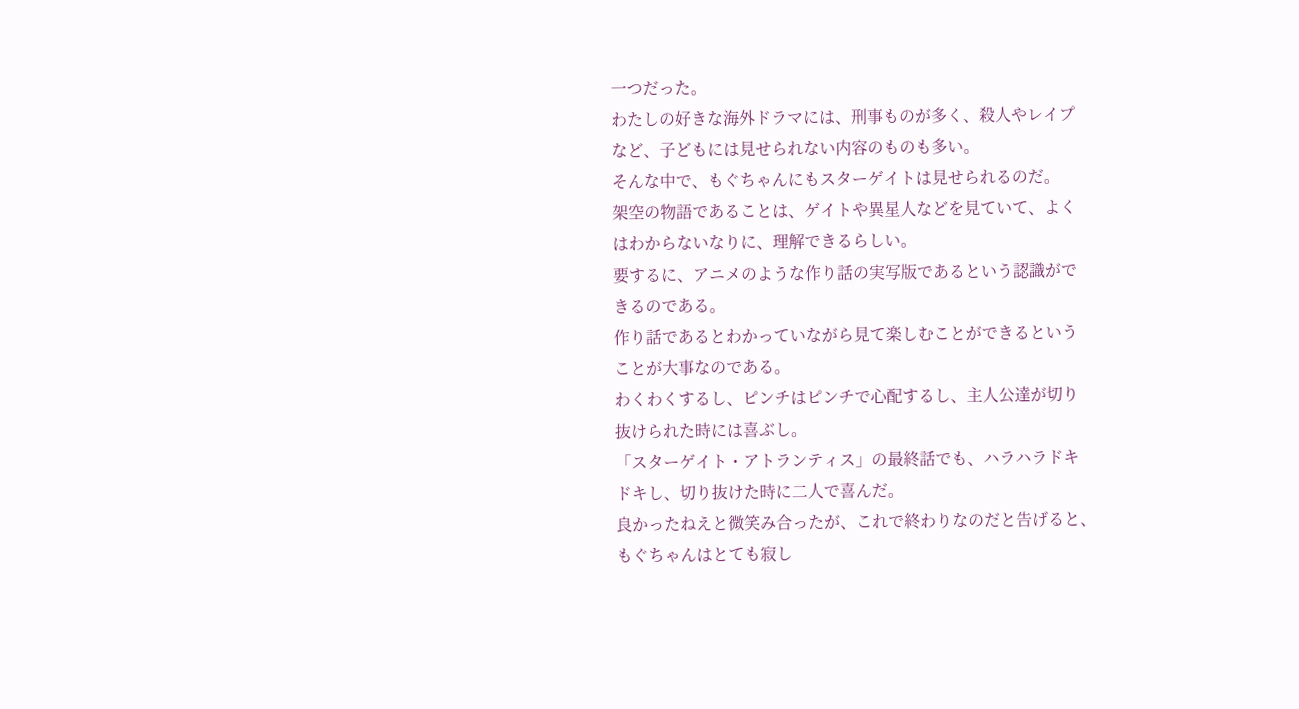一つだった。
わたしの好きな海外ドラマには、刑事ものが多く、殺人やレイプ
など、子どもには見せられない内容のものも多い。
そんな中で、もぐちゃんにもスターゲイトは見せられるのだ。
架空の物語であることは、ゲイトや異星人などを見ていて、よく
はわからないなりに、理解できるらしい。
要するに、アニメのような作り話の実写版であるという認識がで
きるのである。
作り話であるとわかっていながら見て楽しむことができるという
ことが大事なのである。
わくわくするし、ピンチはピンチで心配するし、主人公達が切り
抜けられた時には喜ぶし。
「スターゲイト・アトランティス」の最終話でも、ハラハラドキ
ドキし、切り抜けた時に二人で喜んだ。
良かったねえと微笑み合ったが、これで終わりなのだと告げると、
もぐちゃんはとても寂し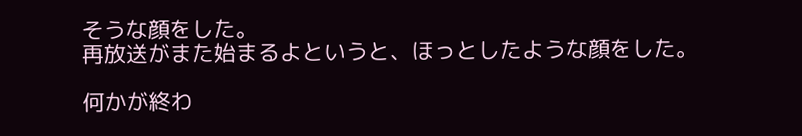そうな顔をした。
再放送がまた始まるよというと、ほっとしたような顔をした。

何かが終わ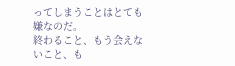ってしまうことはとても嫌なのだ。
終わること、もう会えないこと、も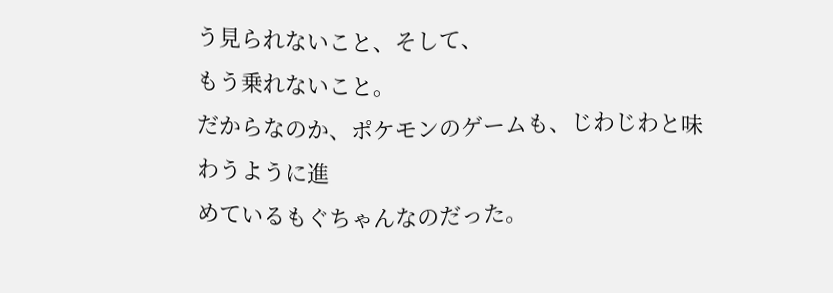う見られないこと、そして、
もう乗れないこと。
だからなのか、ポケモンのゲームも、じわじわと味わうように進
めているもぐちゃんなのだった。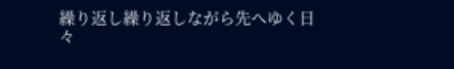繰り返し繰り返しながら先へゆく日々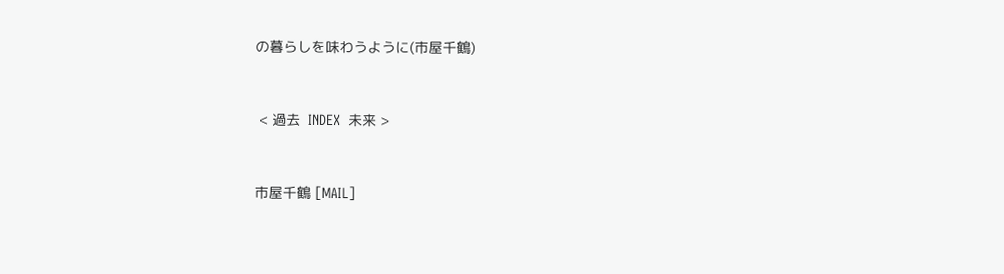の暮らしを味わうように(市屋千鶴)


 < 過去  INDEX  未来 >


市屋千鶴 [MAIL]